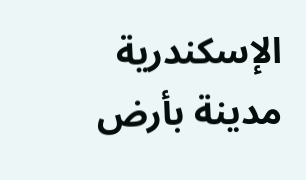الإسكندرية مدينة بأرض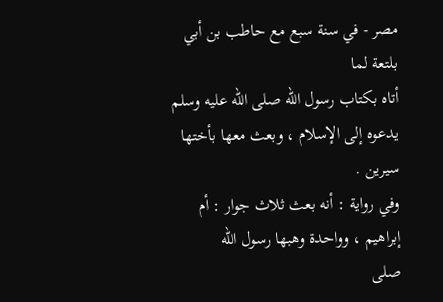مصر - في سنة سبع مع حاطب بن أبي بلتعة لما
أتاه بكتاب رسول الله صلى الله عليه وسلم يدعوه إلى الإسلام ، وبعث معها بأختها
سيرين .
وفي رواية : أنه بعث ثلاث جوار : أم إبراهيم ، وواحدة وهبها رسول الله
صلى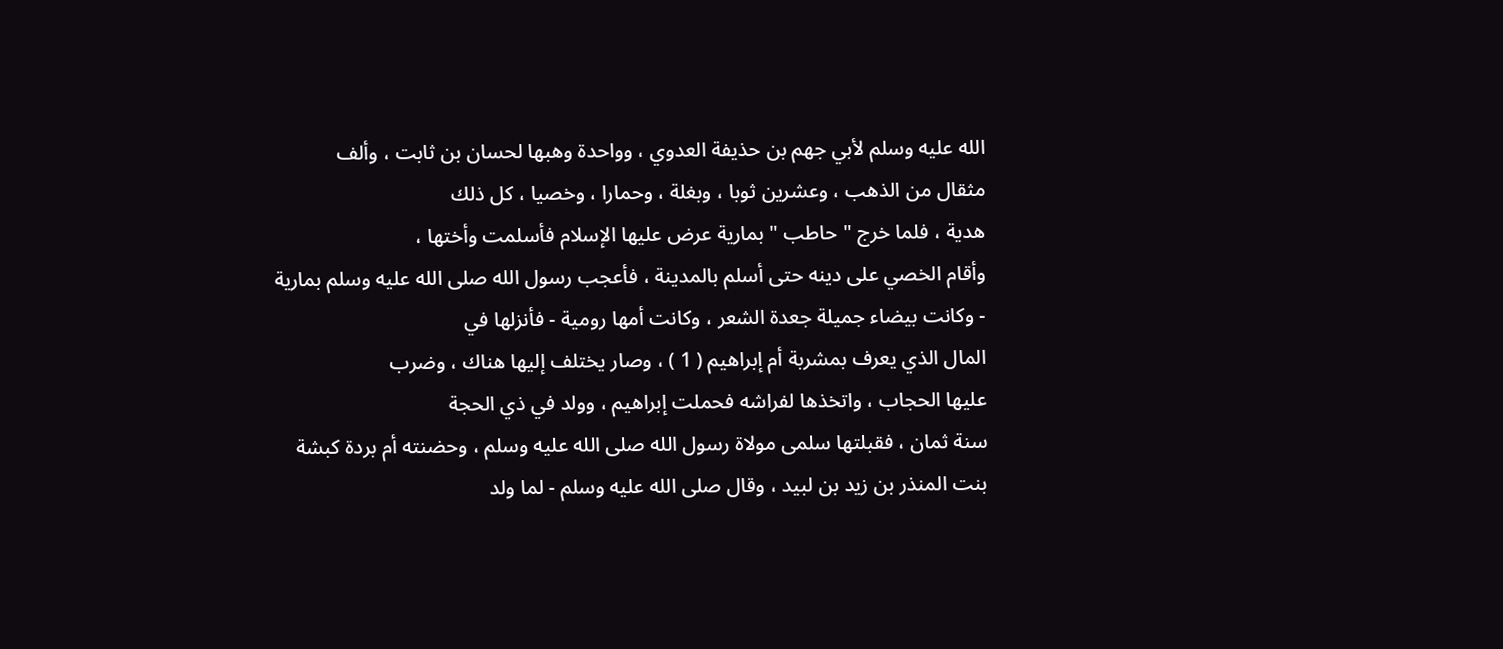الله عليه وسلم لأبي جهم بن حذيفة العدوي ، وواحدة وهبها لحسان بن ثابت ، وألف
مثقال من الذهب ، وعشرين ثوبا ، وبغلة ، وحمارا ، وخصيا ، كل ذلك
هدية ، فلما خرج " حاطب " بمارية عرض عليها الإسلام فأسلمت وأختها ،
وأقام الخصي على دينه حتى أسلم بالمدينة ، فأعجب رسول الله صلى الله عليه وسلم بمارية
- وكانت بيضاء جميلة جعدة الشعر ، وكانت أمها رومية - فأنزلها في
المال الذي يعرف بمشربة أم إبراهيم ( 1 ) ، وصار يختلف إليها هناك ، وضرب
عليها الحجاب ، واتخذها لفراشه فحملت إبراهيم ، وولد في ذي الحجة
سنة ثمان ، فقبلتها سلمى مولاة رسول الله صلى الله عليه وسلم ، وحضنته أم بردة كبشة
بنت المنذر بن زيد بن لبيد ، وقال صلى الله عليه وسلم - لما ولد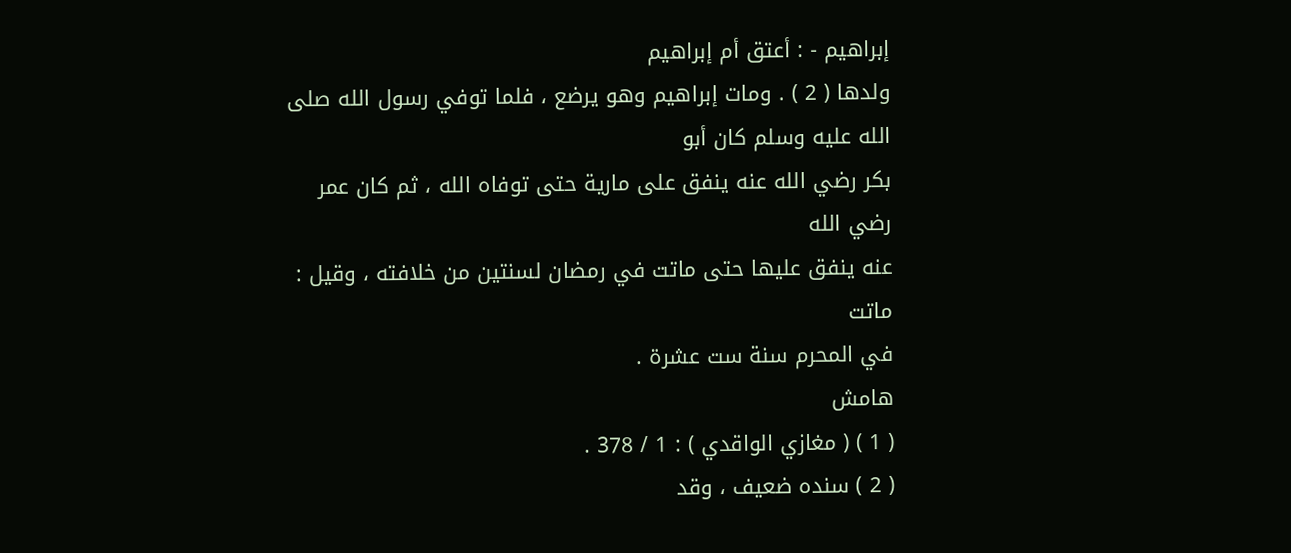إبراهيم - : أعتق أم إبراهيم
ولدها ( 2 ) . ومات إبراهيم وهو يرضع ، فلما توفي رسول الله صلى الله عليه وسلم كان أبو
بكر رضي الله عنه ينفق على مارية حتى توفاه الله ، ثم كان عمر رضي الله
عنه ينفق عليها حتى ماتت في رمضان لسنتين من خلافته ، وقيل : ماتت
في المحرم سنة ست عشرة .
هامش
( 1 ) ( مغازي الواقدي ) : 1 / 378 .
( 2 ) سنده ضعيف ، وقد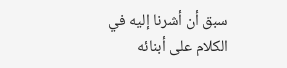سبق أن أشرنا إليه في الكلام على أبنائه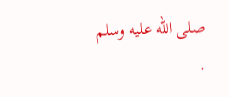صلى الله عليه وسلم .